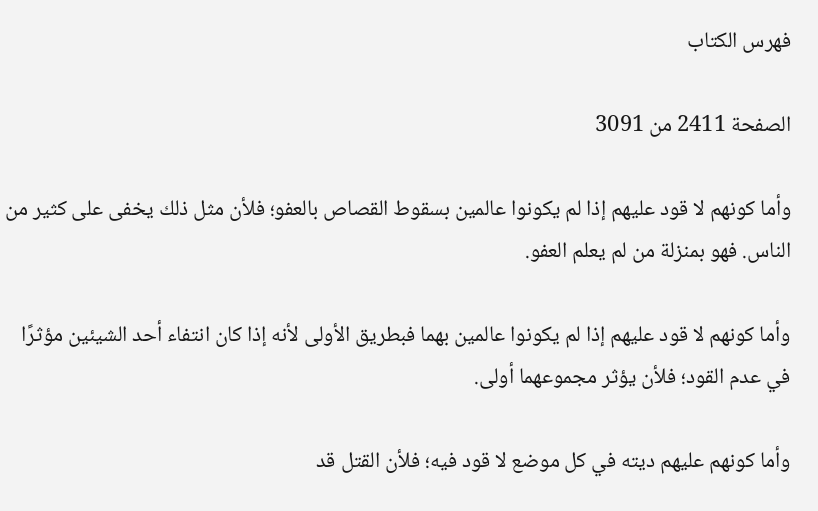فهرس الكتاب

الصفحة 2411 من 3091

وأما كونهم لا قود عليهم إذا لم يكونوا عالمين بسقوط القصاص بالعفو؛ فلأن مثل ذلك يخفى على كثير من الناس. فهو بمنزلة من لم يعلم العفو.

وأما كونهم لا قود عليهم إذا لم يكونوا عالمين بهما فبطريق الأولى لأنه إذا كان انتفاء أحد الشيئين مؤثرًا في عدم القود؛ فلأن يؤثر مجموعهما أولى.

وأما كونهم عليهم ديته في كل موضع لا قود فيه؛ فلأن القتل قد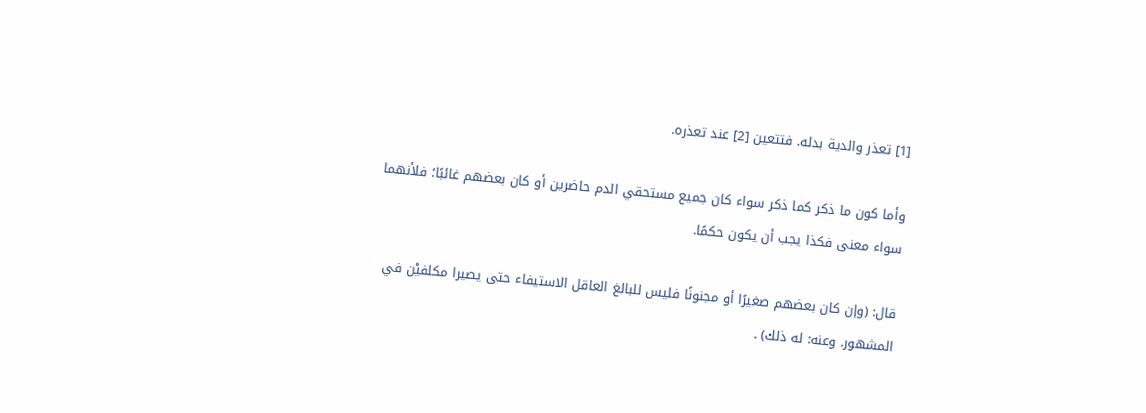[1] تعذر والدية بدله. فتتعين [2] عند تعذره.

وأما كون ما ذكر كما ذكر سواء كان جميع مستحقي الدم حاضرين أو كان بعضهم غائبًا؛ فلأنهما سواء معنى فكذا يجب أن يكون حكمًا.

قال: (وإن كان بعضهم صغيرًا أو مجنونًا فليس للبالغ العاقل الاستيفاء حتى يصيرا مكلفيْن في المشهور. وعنه: له ذلك) .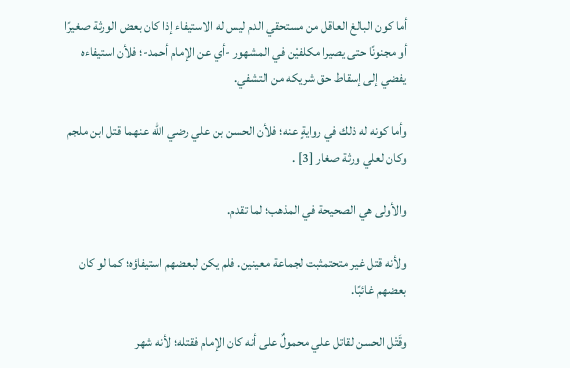أما كون البالغ العاقل من مستحقي الدم ليس له الاستيفاء إذا كان بعض الورثة صغيرًا أو مجنونًا حتى يصيرا مكلفيْن في المشهور -أي عن الإمام أحمد-؛ فلأن استيفاءه يفضي إلى إسقاط حق شريكه من التشفي.

وأما كونه له ذلك في روايةٍ عنه؛ فلأن الحسن بن علي رضي الله عنهما قتل ابن ملجم وكان لعلي ورثة صغار [3] .

والأولى هي الصحيحة في المذهب؛ لما تقدم.

ولأنه قتل غير متحتمثبت لجماعة معينين. فلم يكن لبعضهم استيفاؤه؛ كما لو كان بعضهم غائبًا.

وقَتْل الحسن لقاتل علي محمولٌ على أنه كان الإمام فقتله؛ لأنه شهر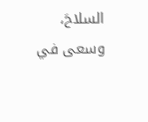السلاحَ، وسعى في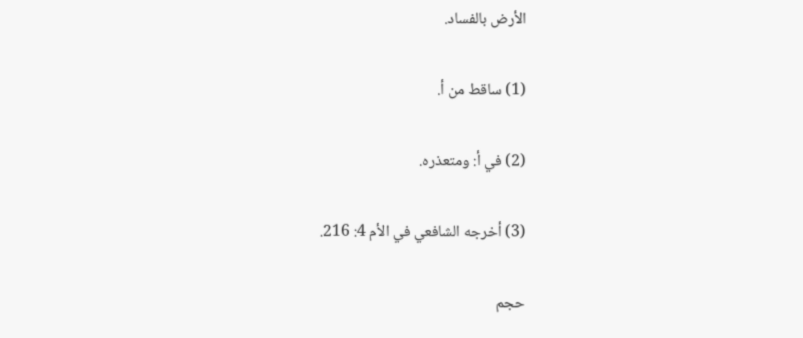الأرض بالفساد.

(1) ساقط من أ.

(2) في أ: ومتعذره.

(3) أخرجه الشافعي في الأم 4: 216.

حجم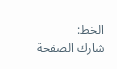الخط:
شارك الصفحة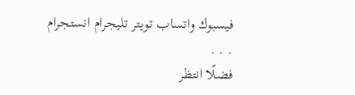فيسبوك واتساب تويتر تليجرام انستجرام
. . .
فضلًا انتظر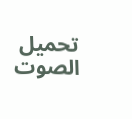تحميل الصوت